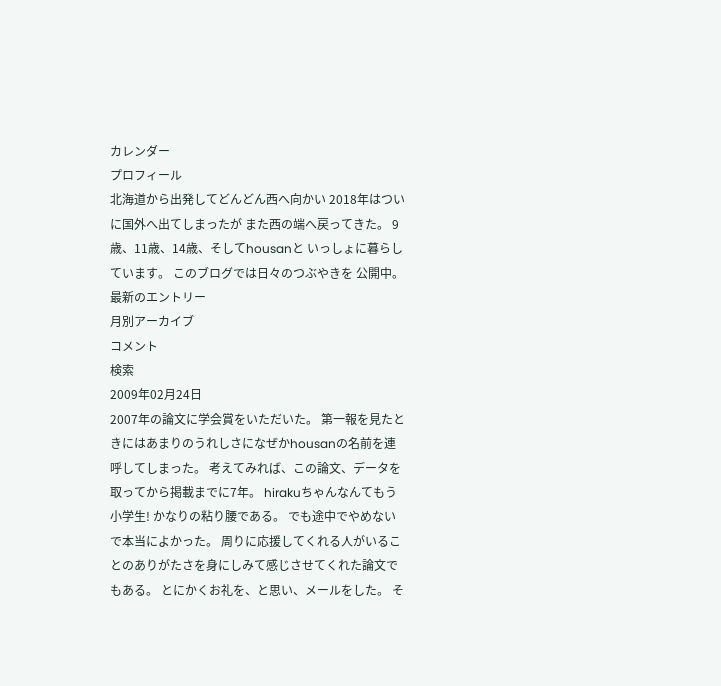カレンダー
プロフィール
北海道から出発してどんどん西へ向かい 2018年はついに国外へ出てしまったが また西の端へ戻ってきた。 9歳、11歳、14歳、そしてhousanと いっしょに暮らしています。 このブログでは日々のつぶやきを 公開中。
最新のエントリー
月別アーカイブ
コメント
検索
2009年02月24日
2007年の論文に学会賞をいただいた。 第一報を見たときにはあまりのうれしさになぜかhousanの名前を連呼してしまった。 考えてみれば、この論文、データを取ってから掲載までに7年。 hirakuちゃんなんてもう小学生! かなりの粘り腰である。 でも途中でやめないで本当によかった。 周りに応援してくれる人がいることのありがたさを身にしみて感じさせてくれた論文でもある。 とにかくお礼を、と思い、メールをした。 そ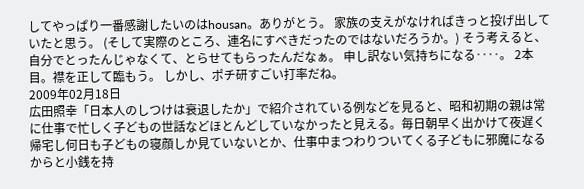してやっぱり一番感謝したいのはhousan。ありがとう。 家族の支えがなければきっと投げ出していたと思う。 (そして実際のところ、連名にすべきだったのではないだろうか。) そう考えると、自分でとったんじゃなくて、とらせてもらったんだなぁ。 申し訳ない気持ちになる‥‥。 2本目。襟を正して臨もう。 しかし、ポチ研すごい打率だね。
2009年02月18日
広田照幸「日本人のしつけは衰退したか」で紹介されている例などを見ると、昭和初期の親は常に仕事で忙しく子どもの世話などほとんどしていなかったと見える。毎日朝早く出かけて夜遅く帰宅し何日も子どもの寝顔しか見ていないとか、仕事中まつわりついてくる子どもに邪魔になるからと小銭を持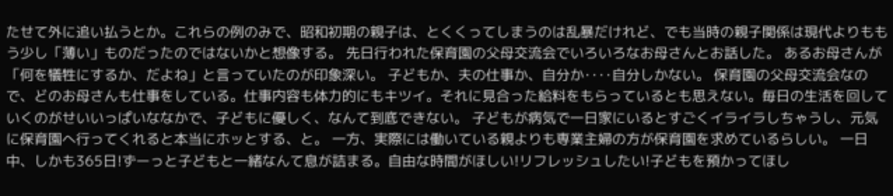たせて外に追い払うとか。これらの例のみで、昭和初期の親子は、とくくってしまうのは乱暴だけれど、でも当時の親子関係は現代よりももう少し「薄い」ものだったのではないかと想像する。 先日行われた保育園の父母交流会でいろいろなお母さんとお話した。 あるお母さんが「何を犠牲にするか、だよね」と言っていたのが印象深い。 子どもか、夫の仕事か、自分か‥‥自分しかない。 保育園の父母交流会なので、どのお母さんも仕事をしている。仕事内容も体力的にもキツイ。それに見合った給料をもらっているとも思えない。毎日の生活を回していくのがせいいっぱいななかで、子どもに優しく、なんて到底できない。 子どもが病気で一日家にいるとすごくイライラしちゃうし、元気に保育園へ行ってくれると本当にホッとする、と。 一方、実際には働いている親よりも専業主婦の方が保育園を求めているらしい。 一日中、しかも365日!ずーっと子どもと一緒なんて息が詰まる。自由な時間がほしい!リフレッシュしたい!子どもを預かってほし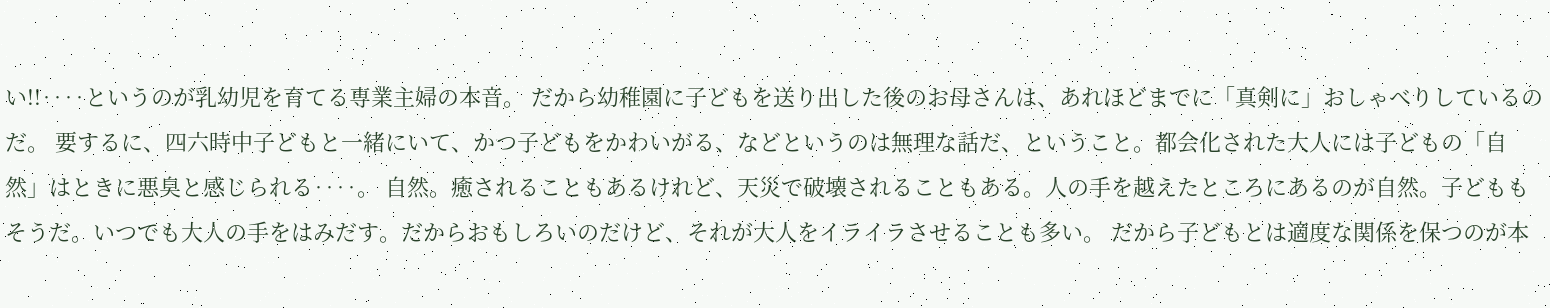い!!‥‥というのが乳幼児を育てる専業主婦の本音。 だから幼稚園に子どもを送り出した後のお母さんは、あれほどまでに「真剣に」おしゃべりしているのだ。 要するに、四六時中子どもと一緒にいて、かつ子どもをかわいがる、などというのは無理な話だ、ということ。都会化された大人には子どもの「自然」はときに悪臭と感じられる‥‥。 自然。癒されることもあるけれど、天災で破壊されることもある。人の手を越えたところにあるのが自然。子どももそうだ。いつでも大人の手をはみだす。だからおもしろいのだけど、それが大人をイライラさせることも多い。 だから子どもとは適度な関係を保つのが本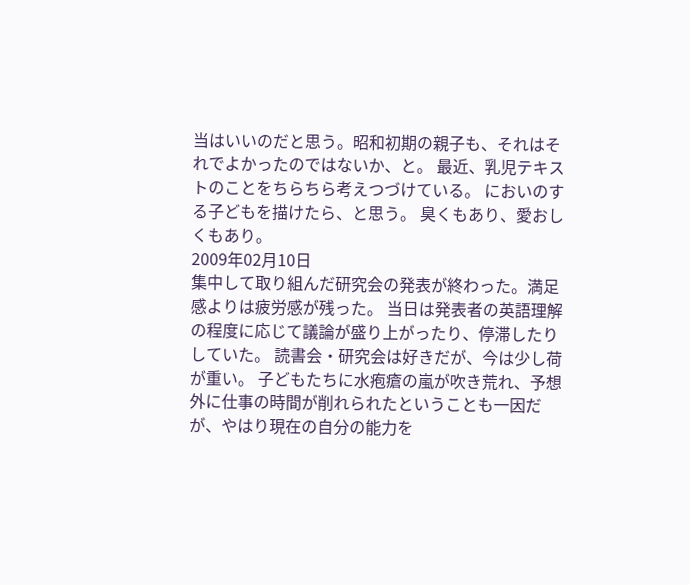当はいいのだと思う。昭和初期の親子も、それはそれでよかったのではないか、と。 最近、乳児テキストのことをちらちら考えつづけている。 においのする子どもを描けたら、と思う。 臭くもあり、愛おしくもあり。
2009年02月10日
集中して取り組んだ研究会の発表が終わった。満足感よりは疲労感が残った。 当日は発表者の英語理解の程度に応じて議論が盛り上がったり、停滞したりしていた。 読書会・研究会は好きだが、今は少し荷が重い。 子どもたちに水疱瘡の嵐が吹き荒れ、予想外に仕事の時間が削れられたということも一因だが、やはり現在の自分の能力を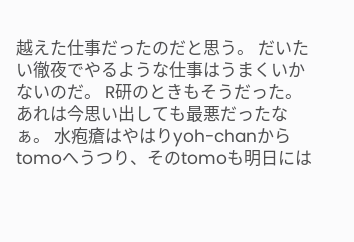越えた仕事だったのだと思う。 だいたい徹夜でやるような仕事はうまくいかないのだ。 R研のときもそうだった。あれは今思い出しても最悪だったなぁ。 水疱瘡はやはりyoh-chanからtomoへうつり、そのtomoも明日には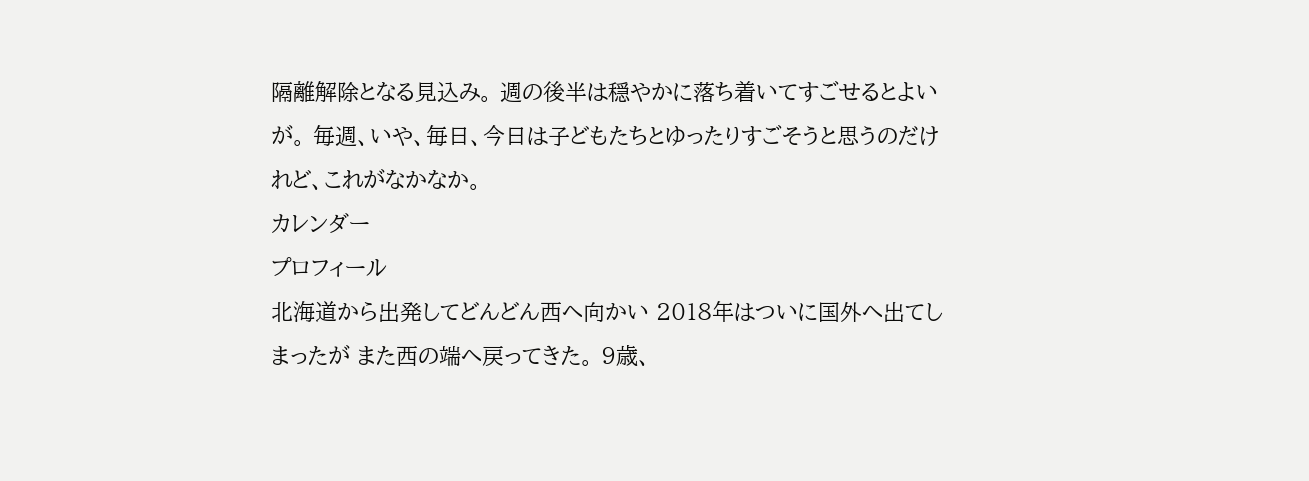隔離解除となる見込み。 週の後半は穏やかに落ち着いてすごせるとよいが。 毎週、いや、毎日、今日は子どもたちとゆったりすごそうと思うのだけれど、これがなかなか。
カレンダー
プロフィール
北海道から出発してどんどん西へ向かい 2018年はついに国外へ出てしまったが また西の端へ戻ってきた。 9歳、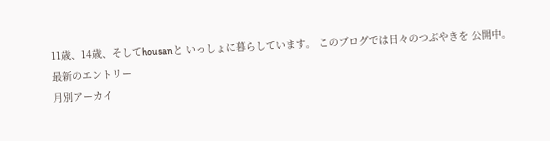11歳、14歳、そしてhousanと いっしょに暮らしています。 このブログでは日々のつぶやきを 公開中。
最新のエントリー
月別アーカイ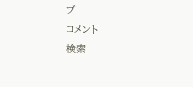ブ
コメント
検索